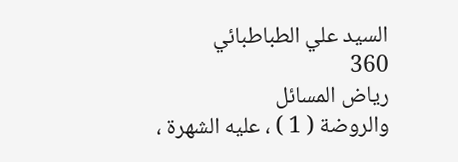السيد علي الطباطبائي
360
رياض المسائل
والروضة ( 1 ) ، عليه الشهرة ،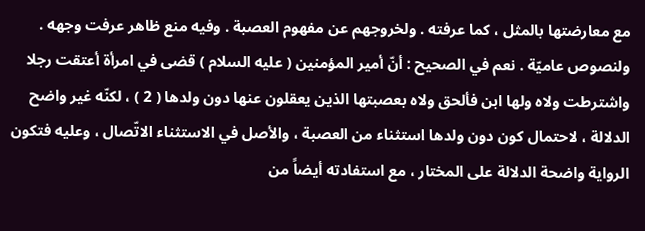مع معارضتها بالمثل ، كما عرفته . ولخروجهم عن مفهوم العصبة . وفيه منع ظاهر عرفت وجهه . ولنصوص عاميّة . نعم في الصحيح : أنّ أمير المؤمنين ( عليه السلام ) قضى في امرأة أعتقت رجلا واشترطت ولاه ولها ابن فألحق ولاه بعصبتها الذين يعقلون عنها دون ولدها ( 2 ) ، لكنّه غير واضح الدلالة ، لاحتمال كون دون ولدها استثناء من العصبة ، والأصل في الاستثناء الاتّصال ، وعليه فتكون الرواية واضحة الدلالة على المختار ، مع استفادته أيضاً من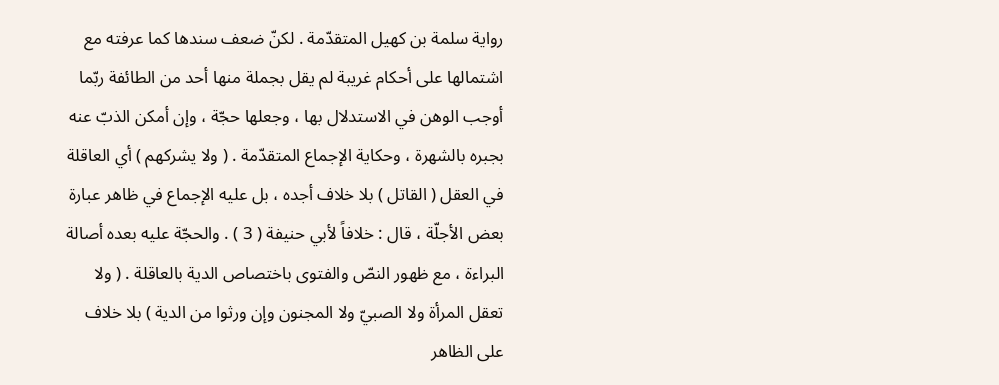رواية سلمة بن كهيل المتقدّمة . لكنّ ضعف سندها كما عرفته مع اشتمالها على أحكام غريبة لم يقل بجملة منها أحد من الطائفة ربّما أوجب الوهن في الاستدلال بها ، وجعلها حجّة ، وإن أمكن الذبّ عنه بجبره بالشهرة ، وحكاية الإجماع المتقدّمة . ( ولا يشركهم ) أي العاقلة في العقل ( القاتل ) بلا خلاف أجده ، بل عليه الإجماع في ظاهر عبارة بعض الأجلّة ، قال : خلافاً لأبي حنيفة ( 3 ) . والحجّة عليه بعده أصالة البراءة ، مع ظهور النصّ والفتوى باختصاص الدية بالعاقلة . ( ولا تعقل المرأة ولا الصبيّ ولا المجنون وإن ورثوا من الدية ) بلا خلاف على الظاهر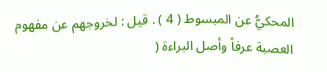المحكيُّ عن المبسوط ( 4 ) . قيل : لخروجهم عن مفهوم العصبة عرفاً وأصل البراءة (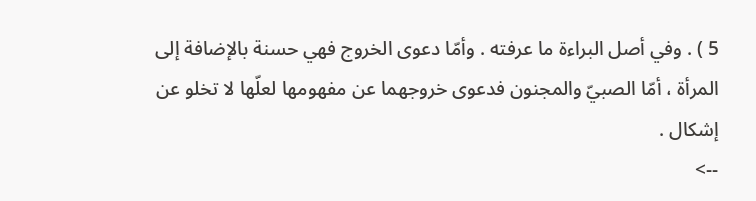5 ) . وفي أصل البراءة ما عرفته . وأمّا دعوى الخروج فهي حسنة بالإضافة إلى المرأة ، أمّا الصبيّ والمجنون فدعوى خروجهما عن مفهومها لعلّها لا تخلو عن إشكال .
-->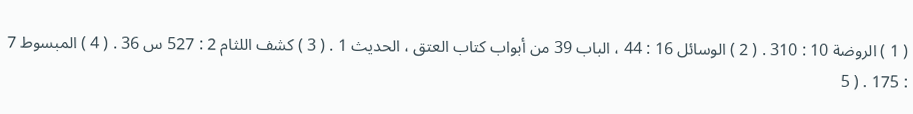( 1 ) الروضة 10 : 310 . ( 2 ) الوسائل 16 : 44 ، الباب 39 من أبواب كتاب العتق ، الحديث 1 . ( 3 ) كشف اللثام 2 : 527 س 36 . ( 4 ) المبسوط 7 : 175 . ( 5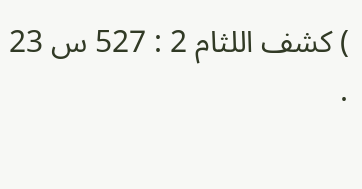) كشف اللثام 2 : 527 س 23 .